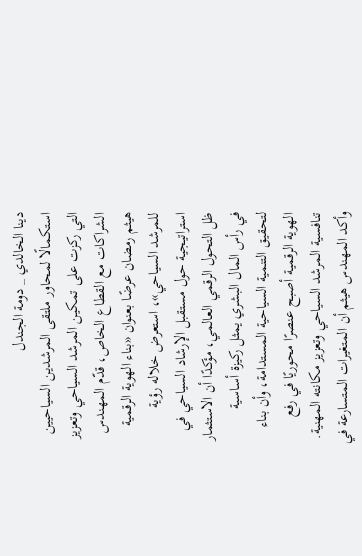دينا الخالدي _ دومة الجندل
استكمالًا لمحاور ملتقى المرشدين السياحيين التي ركزت على تمكين المرشد السياحي وتعزيز الشراكات مع القطاع الخاص، قدّم المهندس هيثم رمضان عرضًا بعنوان «بناء الهوية الرقمية للمرشد السياحي»، استعرض خلاله رؤية استراتيجية حول مستقبل الإرشاد السياحي في ظل التحول الرقمي العالمي، مؤكدًا أن الاستثمار في رأس المال البشري يمثل ركيزة أساسية لتحقيق التنمية السياحية المستدامة، وأن بناء الهوية الرقمية أصبح عنصرًا محوريًا في رفع تنافسية المرشد السياحي وتعزيز مكانته المهنية.
وأكد المهندس هيثم أن المتغيرات المتسارعة في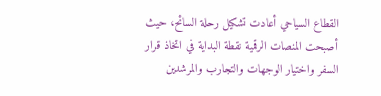القطاع السياحي أعادت تشكيل رحلة السائح، حيث أصبحت المنصات الرقمية نقطة البداية في اتخاذ قرار السفر واختيار الوجهات والتجارب والمرشدين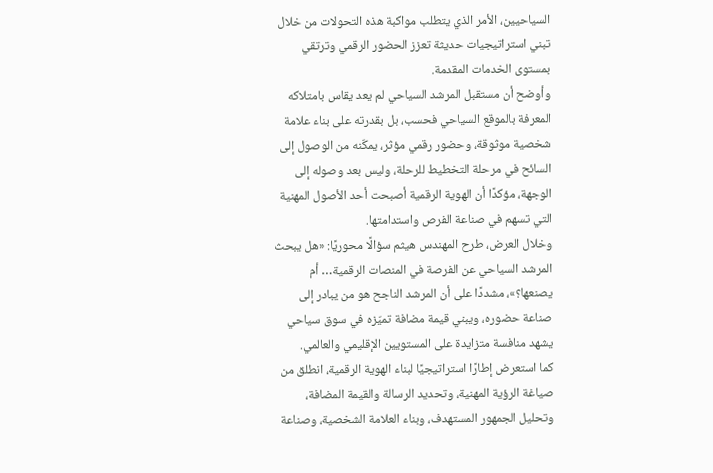السياحيين، الأمر الذي يتطلب مواكبة هذه التحولات من خلال تبني استراتيجيات حديثة تعزز الحضور الرقمي وترتقي بمستوى الخدمات المقدمة.
وأوضح أن مستقبل المرشد السياحي لم يعد يقاس بامتلاكه المعرفة بالموقع السياحي فحسب، بل بقدرته على بناء علامة شخصية موثوقة، وحضور رقمي مؤثر، يمكّنه من الوصول إلى السائح في مرحلة التخطيط للرحلة، وليس بعد وصوله إلى الوجهة، مؤكدًا أن الهوية الرقمية أصبحت أحد الأصول المهنية التي تسهم في صناعة الفرص واستدامتها.
وخلال العرض، طرح المهندس هيثم سؤالًا محوريًا: «هل يبحث المرشد السياحي عن الفرصة في المنصات الرقمية… أم يصنعها؟»، مشددًا على أن المرشد الناجح هو من يبادر إلى صناعة حضوره، ويبني قيمة مضافة تميّزه في سوق سياحي يشهد منافسة متزايدة على المستويين الإقليمي والعالمي.
كما استعرض إطارًا استراتيجيًا لبناء الهوية الرقمية، انطلق من صياغة الرؤية المهنية، وتحديد الرسالة والقيمة المضافة، وتحليل الجمهور المستهدف، وبناء العلامة الشخصية، وصناعة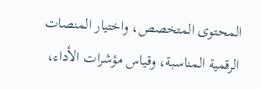المحتوى المتخصص، واختيار المنصات الرقمية المناسبة، وقياس مؤشرات الأداء،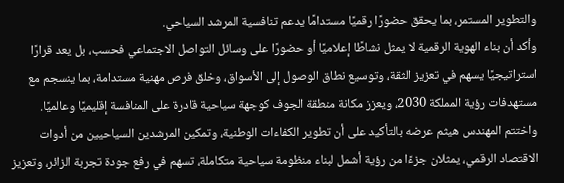والتطوير المستمر، بما يحقق حضورًا رقميًا مستدامًا يدعم تنافسية المرشد السياحي.
وأكد أن بناء الهوية الرقمية لا يمثل نشاطًا إعلاميًا أو حضورًا على وسائل التواصل الاجتماعي فحسب، بل يعد قرارًا استراتيجيًا يسهم في تعزيز الثقة، وتوسيع نطاق الوصول إلى الأسواق، وخلق فرص مهنية مستدامة، بما ينسجم مع مستهدفات رؤية المملكة 2030، ويعزز مكانة منطقة الجوف كوجهة سياحية قادرة على المنافسة إقليميًا وعالميًا.
واختتم المهندس هيثم عرضه بالتأكيد على أن تطوير الكفاءات الوطنية، وتمكين المرشدين السياحيين من أدوات الاقتصاد الرقمي، يمثلان جزءًا من رؤية أشمل لبناء منظومة سياحية متكاملة، تسهم في رفع جودة تجربة الزائر، وتعزيز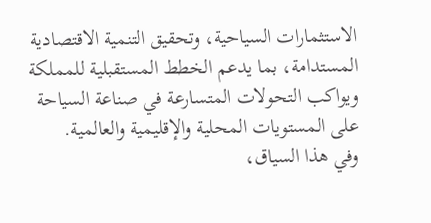الاستثمارات السياحية، وتحقيق التنمية الاقتصادية المستدامة، بما يدعم الخطط المستقبلية للمملكة ويواكب التحولات المتسارعة في صناعة السياحة على المستويات المحلية والإقليمية والعالمية.
وفي هذا السياق،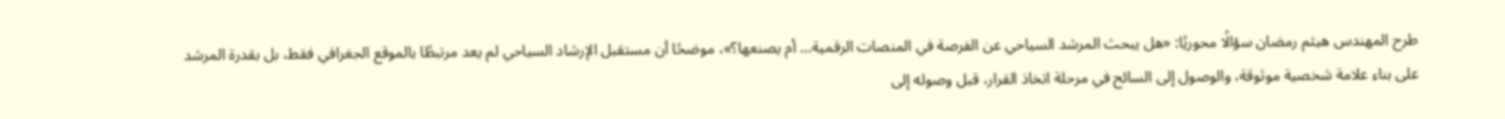طرح المهندس هيثم رمضان سؤالًا محوريًا: «هل يبحث المرشد السياحي عن الفرصة في المنصات الرقمية… أم يصنعها؟»، موضحًا أن مستقبل الإرشاد السياحي لم يعد مرتبطًا بالموقع الجغرافي فقط، بل بقدرة المرشد على بناء علامة شخصية موثوقة، والوصول إلى السائح في مرحلة اتخاذ القرار، قبل وصوله إلى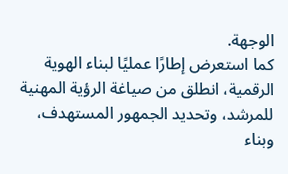الوجهة.
كما استعرض إطارًا عمليًا لبناء الهوية الرقمية، انطلق من صياغة الرؤية المهنية للمرشد، وتحديد الجمهور المستهدف، وبناء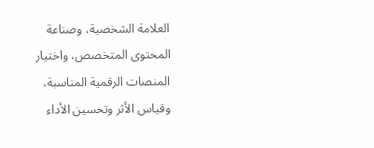العلامة الشخصية، وصناعة المحتوى المتخصص، واختيار المنصات الرقمية المناسبة، وقياس الأثر وتحسين الأداء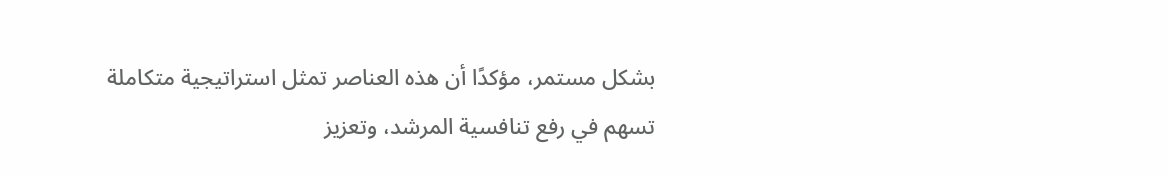بشكل مستمر، مؤكدًا أن هذه العناصر تمثل استراتيجية متكاملة تسهم في رفع تنافسية المرشد، وتعزيز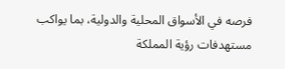فرصه في الأسواق المحلية والدولية، بما يواكب مستهدفات رؤية المملكة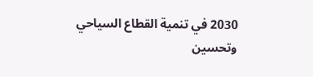2030 في تنمية القطاع السياحي وتحسين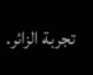تجربة الزائر.